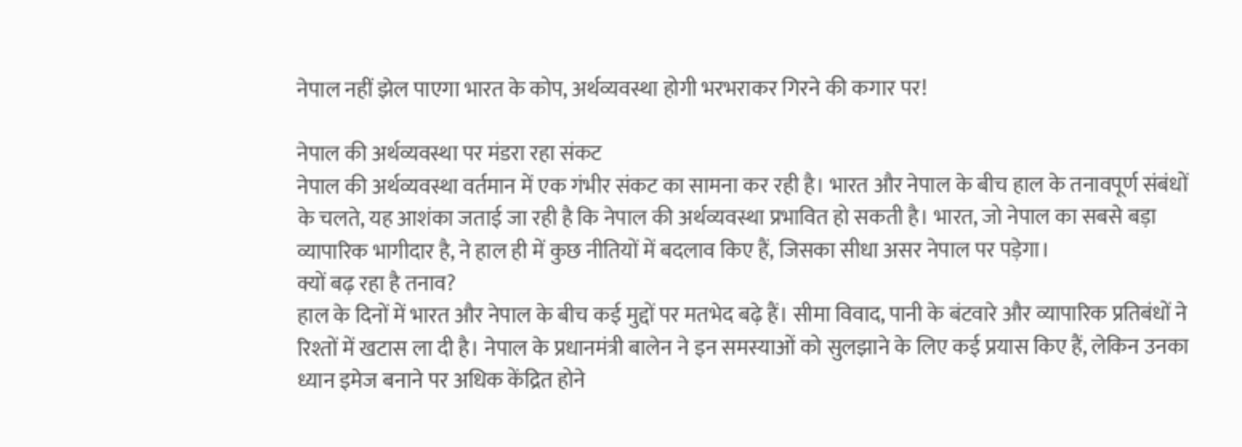नेपाल नहीं झेल पाएगा भारत के कोप, अर्थव्यवस्था होगी भरभराकर गिरने की कगार पर!

नेपाल की अर्थव्यवस्था पर मंडरा रहा संकट
नेपाल की अर्थव्यवस्था वर्तमान में एक गंभीर संकट का सामना कर रही है। भारत और नेपाल के बीच हाल के तनावपूर्ण संबंधों के चलते, यह आशंका जताई जा रही है कि नेपाल की अर्थव्यवस्था प्रभावित हो सकती है। भारत, जो नेपाल का सबसे बड़ा व्यापारिक भागीदार है, ने हाल ही में कुछ नीतियों में बदलाव किए हैं, जिसका सीधा असर नेपाल पर पड़ेगा।
क्यों बढ़ रहा है तनाव?
हाल के दिनों में भारत और नेपाल के बीच कई मुद्दों पर मतभेद बढ़े हैं। सीमा विवाद, पानी के बंटवारे और व्यापारिक प्रतिबंधों ने रिश्तों में खटास ला दी है। नेपाल के प्रधानमंत्री बालेन ने इन समस्याओं को सुलझाने के लिए कई प्रयास किए हैं, लेकिन उनका ध्यान इमेज बनाने पर अधिक केंद्रित होने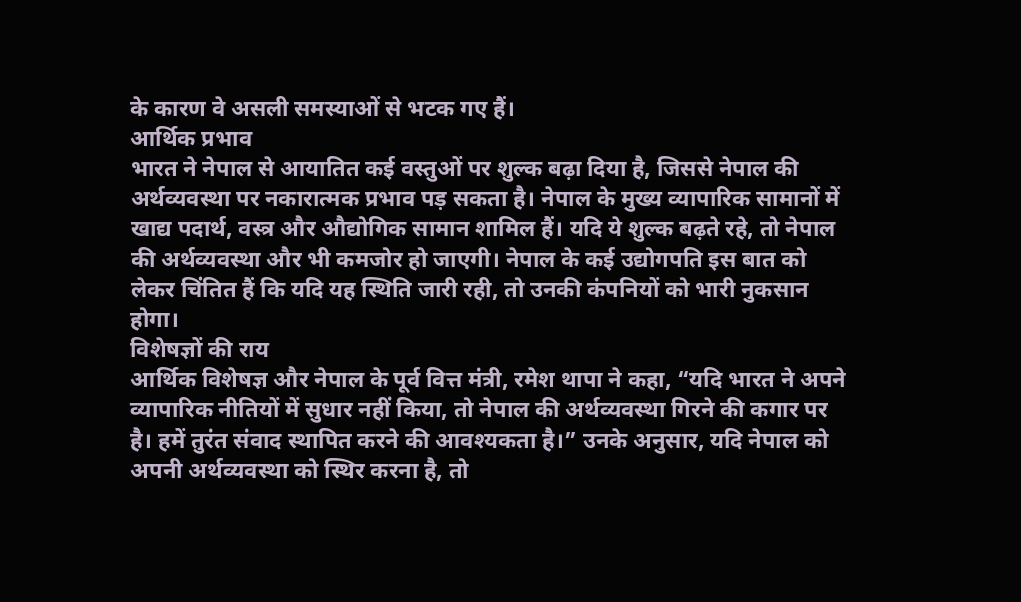के कारण वे असली समस्याओं से भटक गए हैं।
आर्थिक प्रभाव
भारत ने नेपाल से आयातित कई वस्तुओं पर शुल्क बढ़ा दिया है, जिससे नेपाल की अर्थव्यवस्था पर नकारात्मक प्रभाव पड़ सकता है। नेपाल के मुख्य व्यापारिक सामानों में खाद्य पदार्थ, वस्त्र और औद्योगिक सामान शामिल हैं। यदि ये शुल्क बढ़ते रहे, तो नेपाल की अर्थव्यवस्था और भी कमजोर हो जाएगी। नेपाल के कई उद्योगपति इस बात को लेकर चिंतित हैं कि यदि यह स्थिति जारी रही, तो उनकी कंपनियों को भारी नुकसान होगा।
विशेषज्ञों की राय
आर्थिक विशेषज्ञ और नेपाल के पूर्व वित्त मंत्री, रमेश थापा ने कहा, “यदि भारत ने अपने व्यापारिक नीतियों में सुधार नहीं किया, तो नेपाल की अर्थव्यवस्था गिरने की कगार पर है। हमें तुरंत संवाद स्थापित करने की आवश्यकता है।” उनके अनुसार, यदि नेपाल को अपनी अर्थव्यवस्था को स्थिर करना है, तो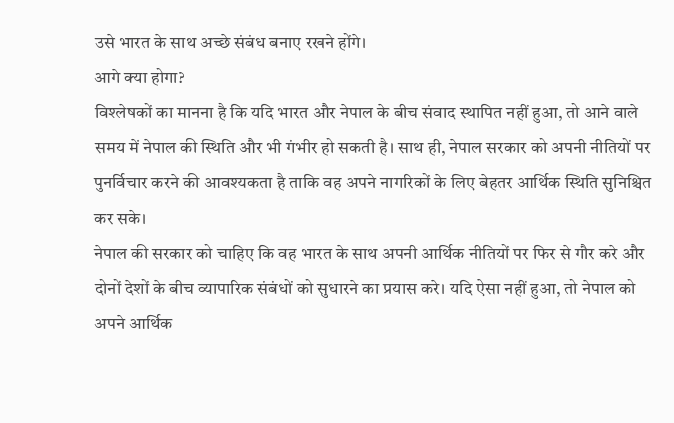उसे भारत के साथ अच्छे संबंध बनाए रखने होंगे।
आगे क्या होगा?
विश्लेषकों का मानना है कि यदि भारत और नेपाल के बीच संवाद स्थापित नहीं हुआ, तो आने वाले समय में नेपाल की स्थिति और भी गंभीर हो सकती है। साथ ही, नेपाल सरकार को अपनी नीतियों पर पुनर्विचार करने की आवश्यकता है ताकि वह अपने नागरिकों के लिए बेहतर आर्थिक स्थिति सुनिश्चित कर सके।
नेपाल की सरकार को चाहिए कि वह भारत के साथ अपनी आर्थिक नीतियों पर फिर से गौर करे और दोनों देशों के बीच व्यापारिक संबंधों को सुधारने का प्रयास करे। यदि ऐसा नहीं हुआ, तो नेपाल को अपने आर्थिक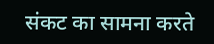संकट का सामना करते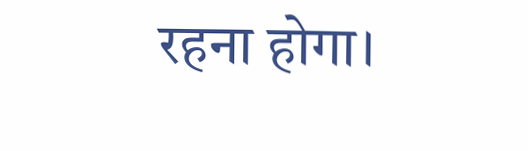रहना होगा।